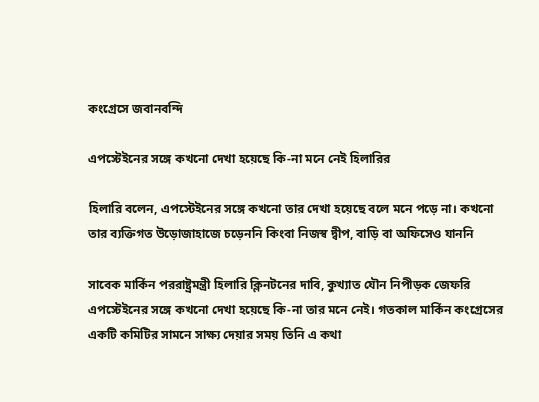কংগ্রেসে জবানবন্দি

এপস্টেইনের সঙ্গে কখনো দেখা হয়েছে কি-না মনে নেই হিলারির

হিলারি বলেন, এপস্টেইনের সঙ্গে কখনো তার দেখা হয়েছে বলে মনে পড়ে না। কখনো তার ব্যক্তিগত উড়োজাহাজে চড়েননি কিংবা নিজস্ব দ্বীপ, বাড়ি বা অফিসেও যাননি

সাবেক মার্কিন পররাষ্ট্রমন্ত্রী হিলারি ক্লিনটনের দাবি, কুখ্যাত যৌন নিপীড়ক জেফরি এপস্টেইনের সঙ্গে কখনো দেখা হয়েছে কি-না তার মনে নেই। গতকাল মার্কিন কংগ্রেসের একটি কমিটির সামনে সাক্ষ্য দেয়ার সময় তিনি এ কথা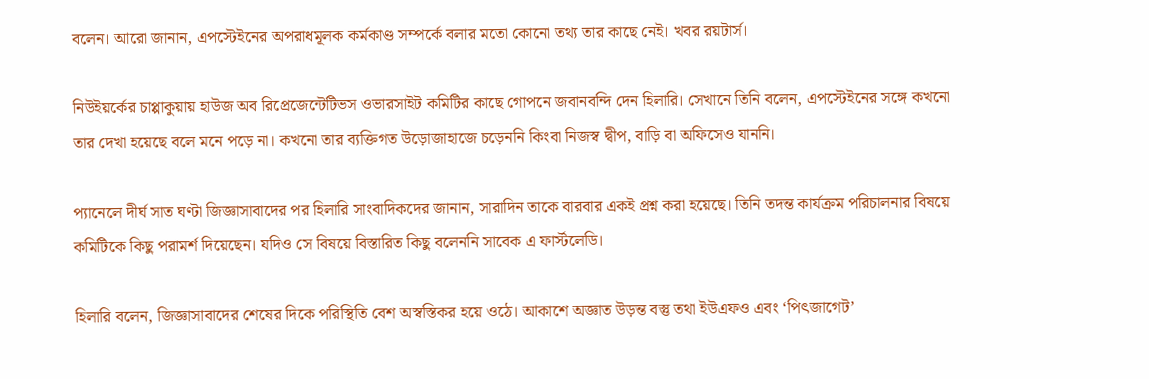বলেন। আরো জানান, এপস্টেইনের অপরাধমূলক কর্মকাণ্ড সম্পর্কে বলার মতো কোনো তথ্য তার কাছে নেই। খবর রয়টার্স।

নিউইয়র্কের চাপ্পাকুয়ায় হাউজ অব রিপ্রেজেন্টেটিভস ওভারসাইট কমিটির কাছে গোপনে জবানবন্দি দেন হিলারি। সেখানে তিনি বলেন, এপস্টেইনের সঙ্গে কখনো তার দেখা হয়েছে বলে মনে পড়ে না। কখনো তার ব্যক্তিগত উড়োজাহাজে চড়েননি কিংবা নিজস্ব দ্বীপ, বাড়ি বা অফিসেও যাননি।

প্যানেলে দীর্ঘ সাত ঘণ্টা জিজ্ঞাসাবাদের পর হিলারি সাংবাদিকদের জানান, সারাদিন তাকে বারবার একই প্রশ্ন করা হয়েছে। তিনি তদন্ত কার্যক্রম পরিচালনার বিষয়ে কমিটিকে কিছু পরামর্শ দিয়েছেন। যদিও সে বিষয়ে বিস্তারিত কিছু বলেননি সাবেক এ ফার্স্টলেডি।

হিলারি বলেন, জিজ্ঞাসাবাদের শেষের দিকে পরিস্থিতি বেশ অস্বস্তিকর হয়ে ওঠে। আকাশে অজ্ঞাত উড়ন্ত বস্তু তথা ইউএফও এবং ‘পিৎজাগেট’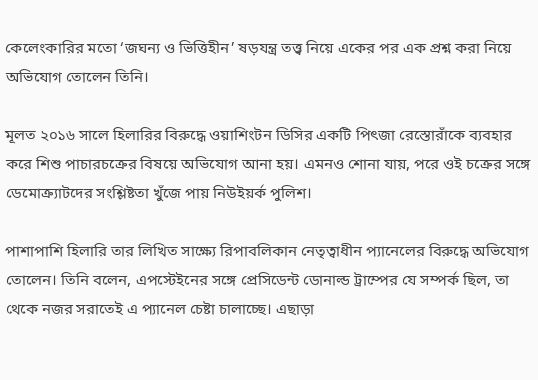কেলেংকারির মতো ‘জঘন্য ও ভিত্তিহীন’ ষড়যন্ত্র তত্ত্ব নিয়ে একের পর এক প্রশ্ন করা নিয়ে অভিযোগ তোলেন তিনি।

মূলত ২০১৬ সালে হিলারির বিরুদ্ধে ওয়াশিংটন ডিসির একটি পিৎজা রেস্তোরাঁকে ব্যবহার করে শিশু পাচারচক্রের বিষয়ে অভিযোগ আনা হয়। এমনও শোনা যায়, পরে ওই চক্রের সঙ্গে ডেমোক্র্যাটদের সংশ্লিষ্টতা খুঁজে পায় নিউইয়র্ক পুলিশ।

পাশাপাশি হিলারি তার লিখিত সাক্ষ্যে রিপাবলিকান নেতৃত্বাধীন প্যানেলের বিরুদ্ধে অভিযোগ তোলেন। তিনি বলেন, এপস্টেইনের সঙ্গে প্রেসিডেন্ট ডোনাল্ড ট্রাম্পের যে সম্পর্ক ছিল, তা থেকে নজর সরাতেই এ প্যানেল চেষ্টা চালাচ্ছে। এছাড়া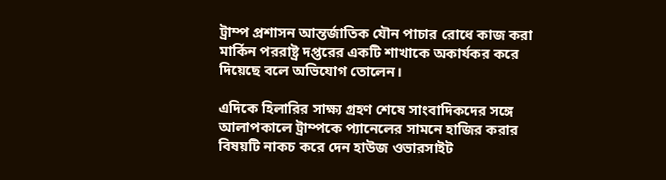ট্রাম্প প্রশাসন আন্তর্জাতিক যৌন পাচার রোধে কাজ করা মার্কিন পররাষ্ট্র দপ্তরের একটি শাখাকে অকার্যকর করে দিয়েছে বলে অভিযোগ তোলেন।

এদিকে হিলারির সাক্ষ্য গ্রহণ শেষে সাংবাদিকদের সঙ্গে আলাপকালে ট্রাম্পকে প্যানেলের সামনে হাজির করার বিষয়টি নাকচ করে দেন হাউজ ওভারসাইট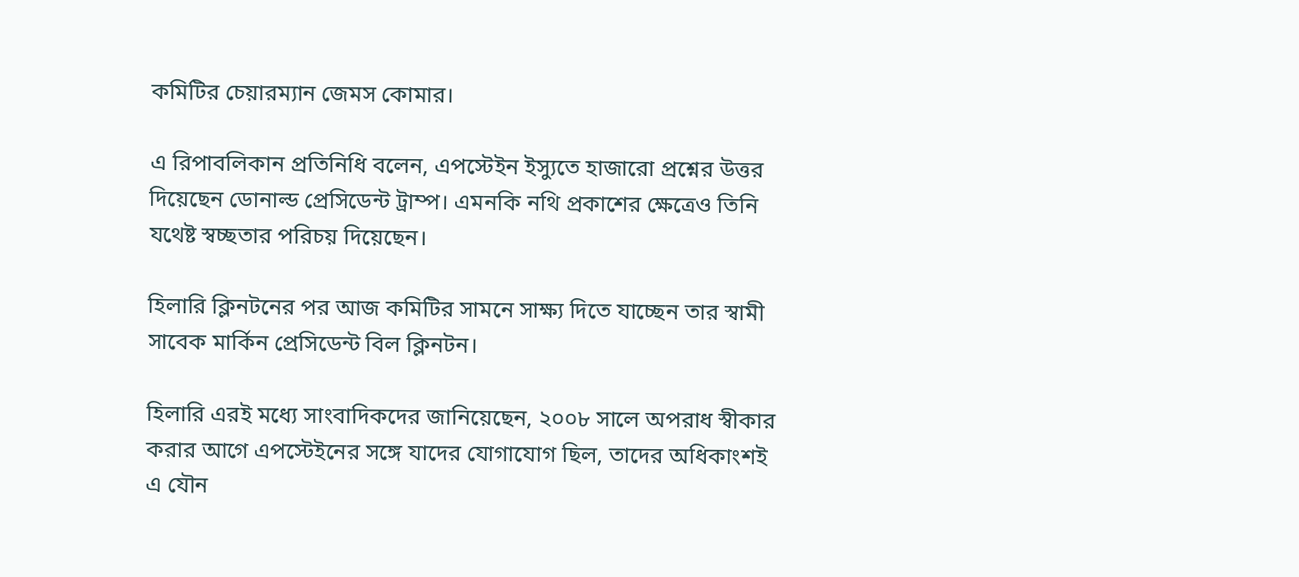কমিটির চেয়ারম্যান জেমস কোমার।

এ রিপাবলিকান প্রতিনিধি বলেন, এপস্টেইন ইস্যুতে হাজারো প্রশ্নের উত্তর দিয়েছেন ডোনাল্ড প্রেসিডেন্ট ট্রাম্প। এমনকি নথি প্রকাশের ক্ষেত্রেও তিনি যথেষ্ট স্বচ্ছতার পরিচয় দিয়েছেন।

হিলারি ক্লিনটনের পর আজ কমিটির সামনে সাক্ষ্য দিতে যাচ্ছেন তার স্বামী সাবেক মার্কিন প্রেসিডেন্ট বিল ক্লিনটন।

হিলারি এরই মধ্যে সাংবাদিকদের জানিয়েছেন, ২০০৮ সালে অপরাধ স্বীকার করার আগে এপস্টেইনের সঙ্গে যাদের যোগাযোগ ছিল, তাদের অধিকাংশই এ যৌন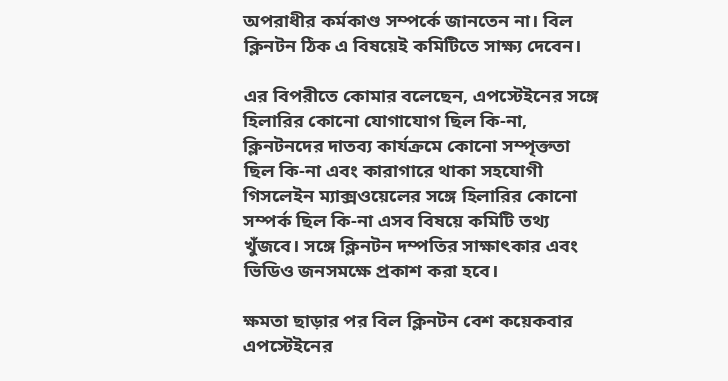অপরাধীর কর্মকাণ্ড সম্পর্কে জানতেন না। বিল ক্লিনটন ঠিক এ বিষয়েই কমিটিতে সাক্ষ্য দেবেন।

এর বিপরীতে কোমার বলেছেন, এপস্টেইনের সঙ্গে হিলারির কোনো যোগাযোগ ছিল কি-না, ক্লিনটনদের দাতব্য কার্যক্রমে কোনো সম্পৃক্ততা ছিল কি-না এবং কারাগারে থাকা সহযোগী গিসলেইন ম্যাক্সওয়েলের সঙ্গে হিলারির কোনো সম্পর্ক ছিল কি-না এসব বিষয়ে কমিটি তথ্য খুঁজবে। সঙ্গে ক্লিনটন দম্পতির সাক্ষাৎকার এবং ভিডিও জনসমক্ষে প্রকাশ করা হবে।

ক্ষমতা ছাড়ার পর বিল ক্লিনটন বেশ কয়েকবার এপস্টেইনের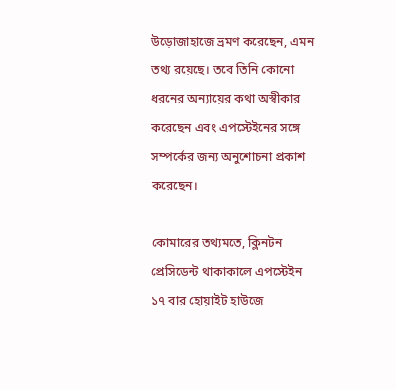উড়োজাহাজে ভ্রমণ করেছেন, এমন তথ্য রয়েছে। তবে তিনি কোনো ধরনের অন্যায়ের কথা অস্বীকার করেছেন এবং এপস্টেইনের সঙ্গে সম্পর্কের জন্য অনুশোচনা প্রকাশ করেছেন।

কোমারের তথ্যমতে, ক্লিনটন প্রেসিডেন্ট থাকাকালে এপস্টেইন ১৭ বার হোয়াইট হাউজে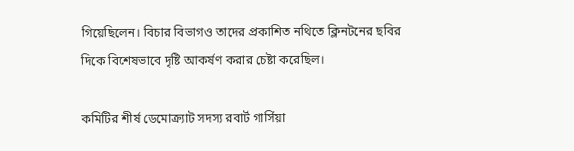গিয়েছিলেন। বিচার বিভাগও তাদের প্রকাশিত নথিতে ক্লিনটনের ছবির দিকে বিশেষভাবে দৃষ্টি আকর্ষণ করার চেষ্টা করেছিল।

কমিটির শীর্ষ ডেমোক্র্যাট সদস্য রবার্ট গার্সিয়া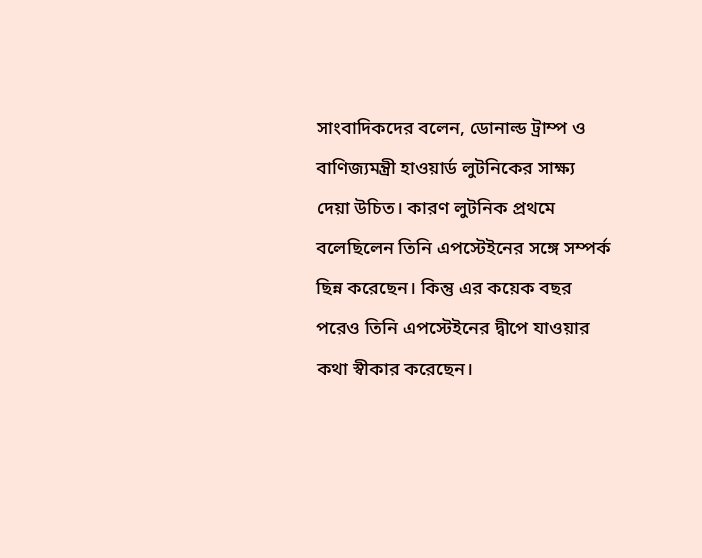সাংবাদিকদের বলেন, ডোনাল্ড ট্রাম্প ও বাণিজ্যমন্ত্রী হাওয়ার্ড লুটনিকের সাক্ষ্য দেয়া উচিত। কারণ লুটনিক প্রথমে বলেছিলেন তিনি এপস্টেইনের সঙ্গে সম্পর্ক ছিন্ন করেছেন। কিন্তু এর কয়েক বছর পরেও তিনি এপস্টেইনের দ্বীপে যাওয়ার কথা স্বীকার করেছেন।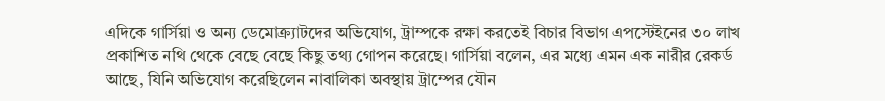এদিকে গার্সিয়া ও অন্য ডেমোক্র্যাটদের অভিযোগ, ট্রাম্পকে রক্ষা করতেই বিচার বিভাগ এপস্টেইনের ৩০ লাখ প্রকাশিত নথি থেকে বেছে বেছে কিছু তথ্য গোপন করেছে। গার্সিয়া বলেন, এর মধ্যে এমন এক নারীর রেকর্ড আছে, যিনি অভিযোগ করেছিলেন নাবালিকা অবস্থায় ট্রাম্পের যৌন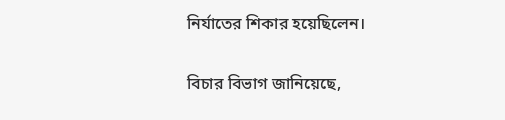নির্যাতের শিকার হয়েছিলেন।

বিচার বিভাগ জানিয়েছে,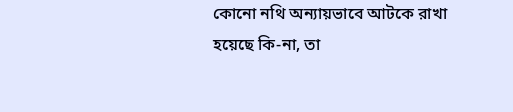কোনো নথি অন্যায়ভাবে আটকে রাখা হয়েছে কি-না, তা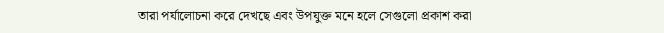তারা পর্যালোচনা করে দেখছে এবং উপযুক্ত মনে হলে সেগুলো প্রকাশ করা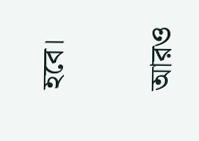হবে।

আরও